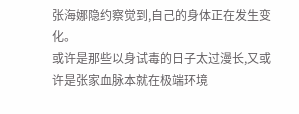张海娜隐约察觉到,自己的身体正在发生变化。
或许是那些以身试毒的日子太过漫长,又或许是张家血脉本就在极端环境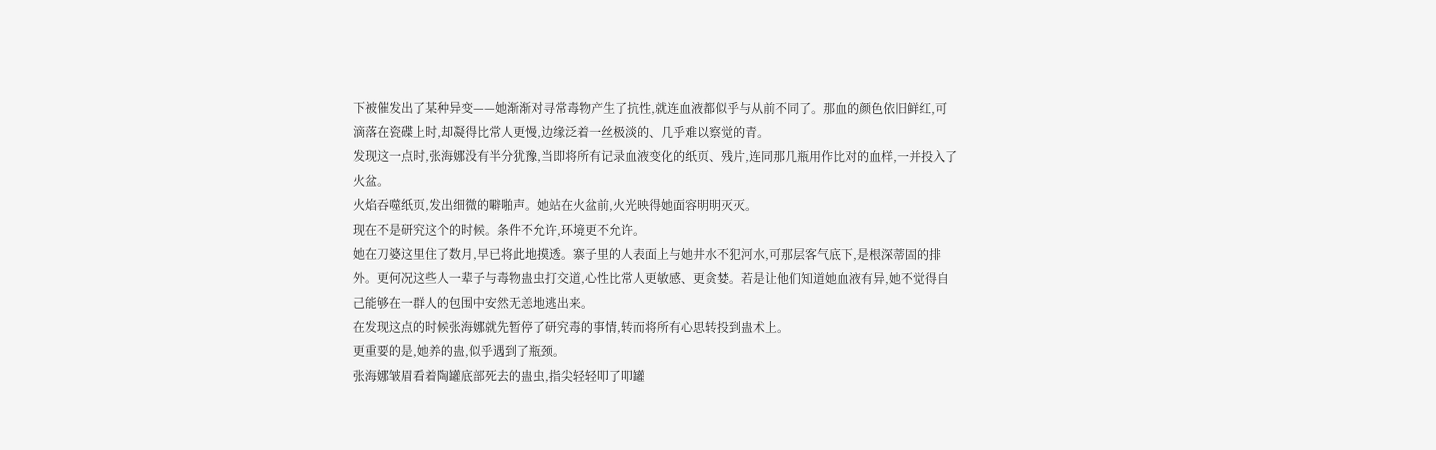下被催发出了某种异变——她渐渐对寻常毒物产生了抗性,就连血液都似乎与从前不同了。那血的颜色依旧鲜红,可滴落在瓷碟上时,却凝得比常人更慢,边缘泛着一丝极淡的、几乎难以察觉的青。
发现这一点时,张海娜没有半分犹豫,当即将所有记录血液变化的纸页、残片,连同那几瓶用作比对的血样,一并投入了火盆。
火焰吞噬纸页,发出细微的噼啪声。她站在火盆前,火光映得她面容明明灭灭。
现在不是研究这个的时候。条件不允许,环境更不允许。
她在刀婆这里住了数月,早已将此地摸透。寨子里的人表面上与她井水不犯河水,可那层客气底下,是根深蒂固的排外。更何况这些人一辈子与毒物蛊虫打交道,心性比常人更敏感、更贪婪。若是让他们知道她血液有异,她不觉得自己能够在一群人的包围中安然无恙地逃出来。
在发现这点的时候张海娜就先暂停了研究毒的事情,转而将所有心思转投到蛊术上。
更重要的是,她养的蛊,似乎遇到了瓶颈。
张海娜皱眉看着陶罐底部死去的蛊虫,指尖轻轻叩了叩罐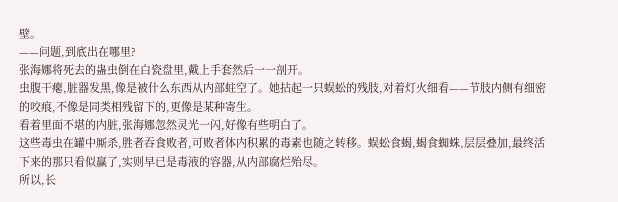壁。
——问题,到底出在哪里?
张海娜将死去的蛊虫倒在白瓷盘里,戴上手套然后一一剖开。
虫腹干瘪,脏器发黑,像是被什么东西从内部蛀空了。她拈起一只蜈蚣的残肢,对着灯火细看——节肢内侧有细密的咬痕,不像是同类相残留下的,更像是某种寄生。
看着里面不堪的内脏,张海娜忽然灵光一闪,好像有些明白了。
这些毒虫在罐中厮杀,胜者吞食败者,可败者体内积累的毒素也随之转移。蜈蚣食蝎,蝎食蜘蛛,层层叠加,最终活下来的那只看似赢了,实则早已是毒液的容器,从内部腐烂殆尽。
所以,长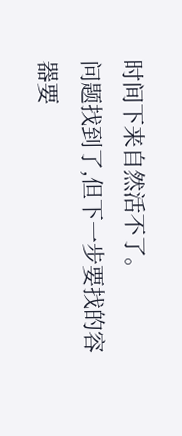时间下来自然活不了。
问题找到了,但下一步要找的容器要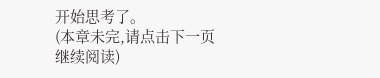开始思考了。
(本章未完,请点击下一页继续阅读)